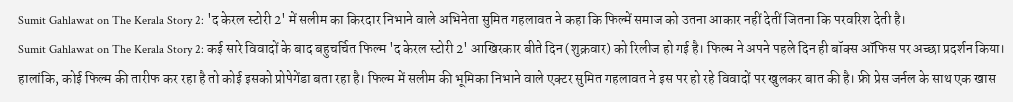Sumit Gahlawat on The Kerala Story 2: 'द केरल स्टोरी 2' में सलीम का किरदार निभाने वाले अभिनेता सुमित गहलावत ने कहा कि फिल्में समाज को उतना आकार नहीं देतीं जितना कि परवरिश देती है।
Sumit Gahlawat on The Kerala Story 2: कई सारे विवादों के बाद बहुचर्चित फिल्म 'द केरल स्टोरी 2' आखिरकार बीते दिन (शुक्रवार) को रिलीज हो गई है। फिल्म ने अपने पहले दिन ही बॉक्स ऑफिस पर अच्छा प्रदर्शन किया। हालांकि, कोई फिल्म की तारीफ कर रहा है तो कोई इसको प्रोपेगेंडा बता रहा है। फिल्म में सलीम की भूमिका निभाने वाले एक्टर सुमित गहलावत ने इस पर हो रहे विवादों पर खुलकर बात की है। फ्री प्रेस जर्नल के साथ एक खास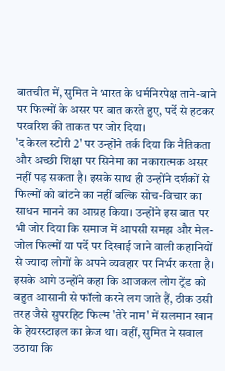बातचीत में, सुमित ने भारत के धर्मनिरपेक्ष ताने-बाने पर फिल्मों के असर पर बात करते हुए, पर्दे से हटकर परवरिश की ताकत पर जोर दिया।
'द केरल स्टोरी 2' पर उन्होंने तर्क दिया कि नैतिकता और अच्छी शिक्षा पर सिनेमा का नकारात्मक असर नहीं पड़ सकता है। इसके साथ ही उन्होंने दर्शकों से फिल्मों को बांटने का नहीं बल्कि सोच-विचार का साधन मानने का आग्रह किया। उन्होंने इस बात पर भी जोर दिया कि समाज में आपसी समझ और मेल-जोल फिल्मों या पर्दे पर दिखाई जाने वाली कहानियों से ज्यादा लोगों के अपने व्यवहार पर निर्भर करता है।
इसके आगे उन्होंने कहा कि आजकल लोग ट्रेंड को बहुत आसानी से फॉलो करने लग जाते हैं, ठीक उसी तरह जैसे सुपरहिट फिल्म 'तेरे नाम' में सलमान खान के हेयरस्टाइल का क्रेज था। वहीं, सुमित ने सवाल उठाया कि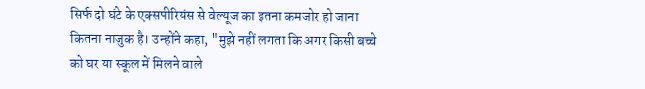सिर्फ दो घंटे के एक्सपीरियंस से वेल्यूज का इतना कमजोर हो जाना कितना नाजुक है। उन्होंने कहा, "मुझे नहीं लगता कि अगर किसी बच्चे को घर या स्कूल में मिलने वाले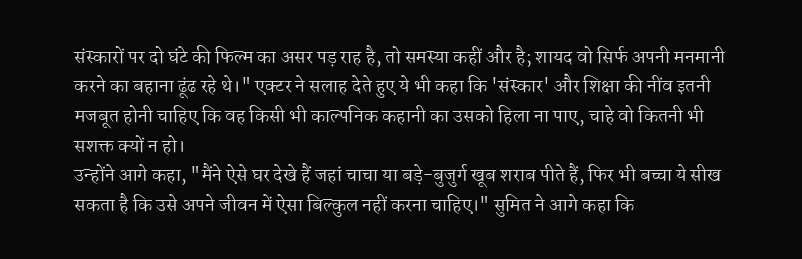संस्कारों पर दो घंटे की फिल्म का असर पड़ राह है, तो समस्या कहीं और है; शायद वो सिर्फ अपनी मनमानी करने का बहाना ढूंढ रहे थे।" एक्टर ने सलाह देते हुए ये भी कहा कि 'संस्कार' और शिक्षा की नींव इतनी मजबूत होनी चाहिए कि वह किसी भी काल्पनिक कहानी का उसको हिला ना पाए, चाहे वो कितनी भी सशक्त क्यों न हो।
उन्होंने आगे कहा, "मैंने ऐसे घर देखे हैं जहां चाचा या बड़े-बुजुर्ग खूब शराब पीते हैं, फिर भी बच्चा ये सीख सकता है कि उसे अपने जीवन में ऐसा बिल्कुल नहीं करना चाहिए।" सुमित ने आगे कहा कि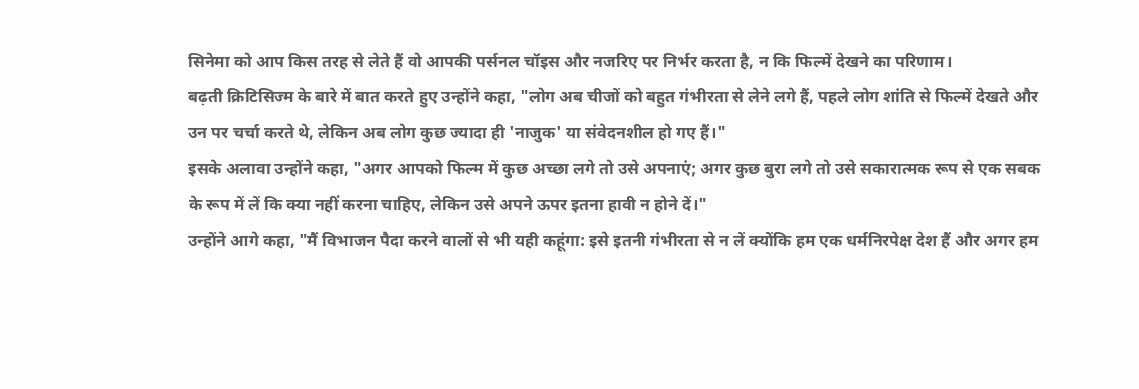सिनेमा को आप किस तरह से लेते हैं वो आपकी पर्सनल चॉइस और नजरिए पर निर्भर करता है, न कि फिल्में देखने का परिणाम।
बढ़ती क्रिटिसिज्म के बारे में बात करते हुए उन्होंने कहा, "लोग अब चीजों को बहुत गंभीरता से लेने लगे हैं, पहले लोग शांति से फिल्में देखते और उन पर चर्चा करते थे, लेकिन अब लोग कुछ ज्यादा ही 'नाजुक' या संवेदनशील हो गए हैं।"
इसके अलावा उन्होंने कहा, "अगर आपको फिल्म में कुछ अच्छा लगे तो उसे अपनाएं; अगर कुछ बुरा लगे तो उसे सकारात्मक रूप से एक सबक के रूप में लें कि क्या नहीं करना चाहिए, लेकिन उसे अपने ऊपर इतना हावी न होने दें।"
उन्होंने आगे कहा, "मैं विभाजन पैदा करने वालों से भी यही कहूंगा: इसे इतनी गंभीरता से न लें क्योंकि हम एक धर्मनिरपेक्ष देश हैं और अगर हम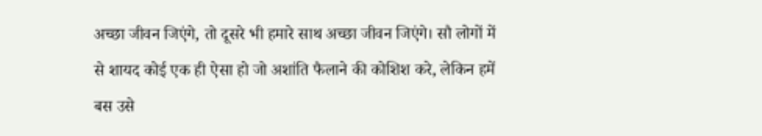अच्छा जीवन जिएंगे, तो दूसरे भी हमारे साथ अच्छा जीवन जिएंगे। सौ लोगों में से शायद कोई एक ही ऐसा हो जो अशांति फैलाने की कोशिश करे, लेकिन हमें बस उसे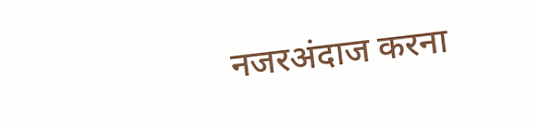नजरअंदाज करना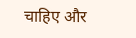चाहिए और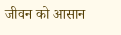जीवन को आसान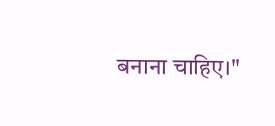बनाना चाहिए।"